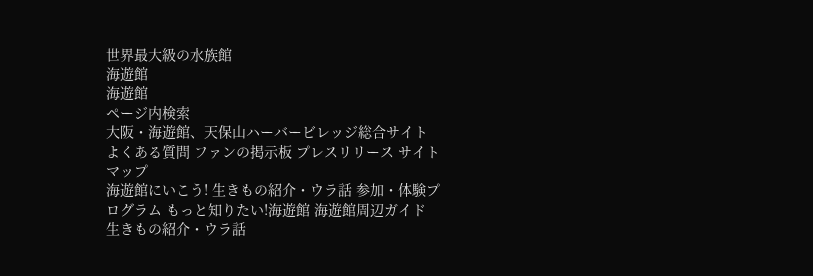世界最大級の水族館
海遊館
海遊館
ページ内検索
大阪・海遊館、天保山ハーバービレッジ総合サイト
よくある質問 ファンの掲示板 プレスリリース サイトマップ
海遊館にいこう! 生きもの紹介・ウラ話 参加・体験プログラム もっと知りたい!海遊館 海遊館周辺ガイド
生きもの紹介・ウラ話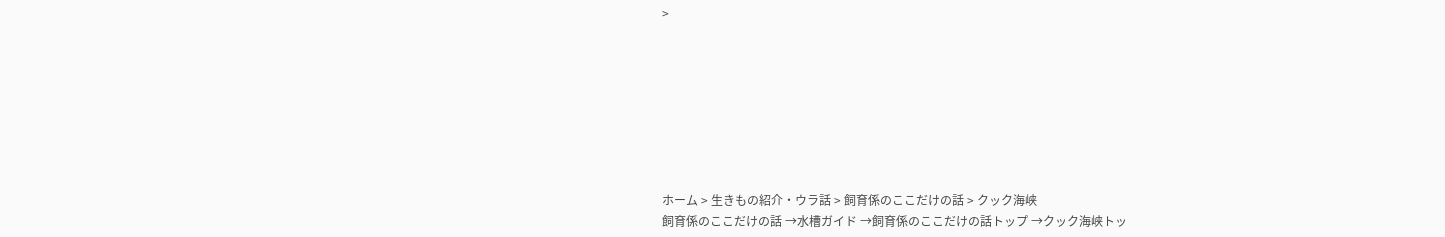>








ホーム > 生きもの紹介・ウラ話 > 飼育係のここだけの話 > クック海峡
飼育係のここだけの話 →水槽ガイド →飼育係のここだけの話トップ →クック海峡トッ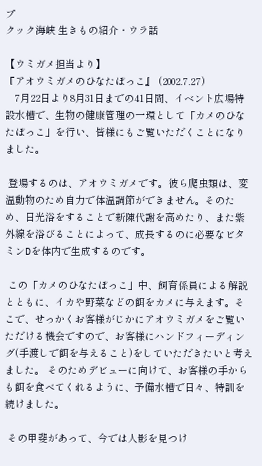プ
クック海峡 生きもの紹介・ウラ話

【ウミガメ担当より】
『アオウミガメのひなたぼっこ』 (2002.7.27)
   7月22日より8月31日までの41日間、イベント広場特設水槽で、生物の健康管理の一環として「カメのひなたぼっこ」を行い、皆様にもご覧いただくことになりました。

 登場するのは、アオウミガメです。彼ら爬虫類は、変温動物のため自力で体温調節ができません。そのため、日光浴をすることで新陳代謝を高めたり、また紫外線を浴びることによって、成長するのに必要なビタミンDを体内で生成するのです。

 この「カメのひなたぼっこ」中、飼育係員による解説とともに、イカや野菜などの餌をカメに与えます。そこで、せっかくお客様がじかにアオウミガメをご覧いただける機会ですので、お客様にハンドフィーディング(手渡しで餌を与えること)をしていただきたいと考えました。 そのためデビューに向けて、お客様の手からも餌を食べてくれるように、予備水槽で日々、特訓を続けました。

 その甲斐があって、今では人影を見つけ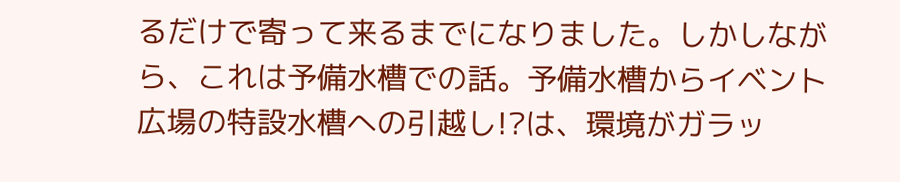るだけで寄って来るまでになりました。しかしながら、これは予備水槽での話。予備水槽からイベント広場の特設水槽への引越し!?は、環境がガラッ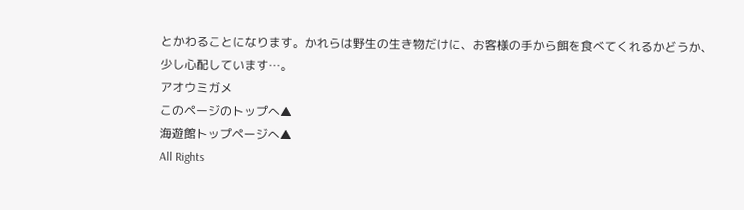とかわることになります。かれらは野生の生き物だけに、お客様の手から餌を食べてくれるかどうか、少し心配しています…。
アオウミガメ
このページのトップへ▲
海遊館トップページへ▲
All Rights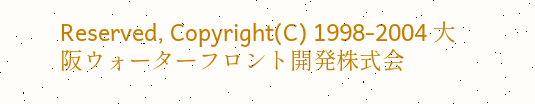Reserved, Copyright(C) 1998-2004 大阪ウォーターフロント開発株式会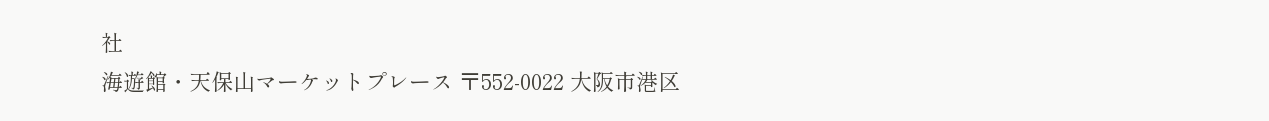社
海遊館・天保山マーケットプレース 〒552-0022 大阪市港区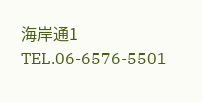海岸通1 TEL.06-6576-5501